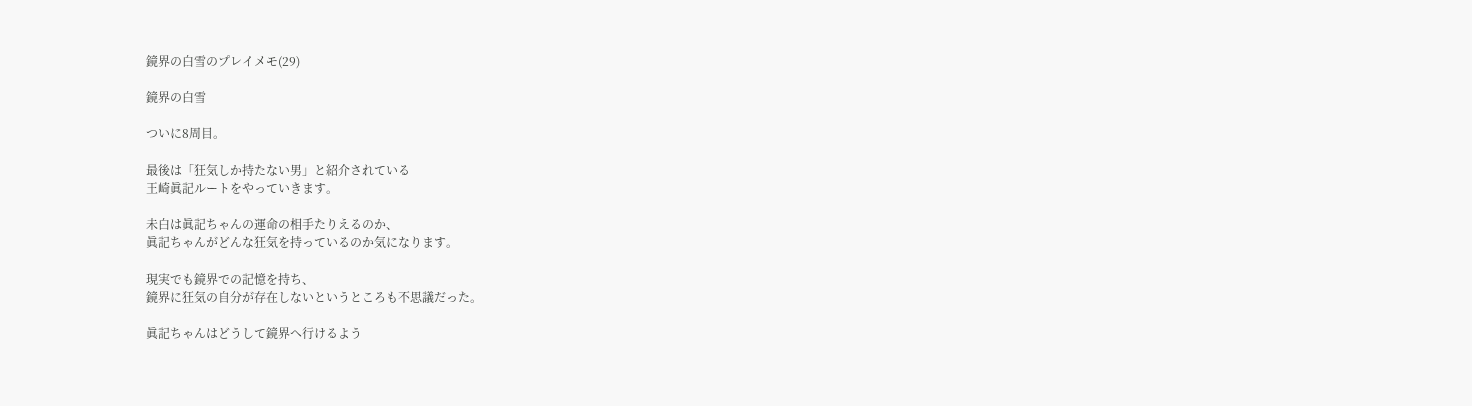鏡界の白雪のプレイメモ(29)

鏡界の白雪

ついに8周目。

最後は「狂気しか持たない男」と紹介されている
王崎眞記ルートをやっていきます。

未白は眞記ちゃんの運命の相手たりえるのか、
眞記ちゃんがどんな狂気を持っているのか気になります。

現実でも鏡界での記憶を持ち、
鏡界に狂気の自分が存在しないというところも不思議だった。

眞記ちゃんはどうして鏡界へ行けるよう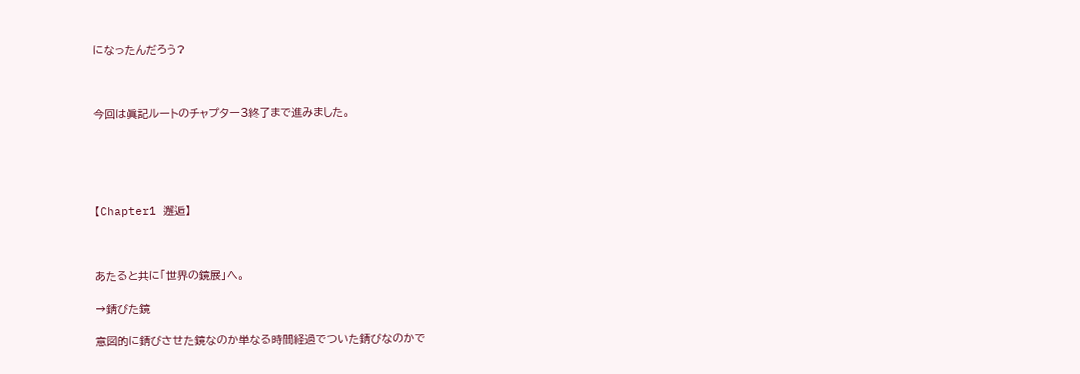になったんだろう?



今回は眞記ルートのチャプター3終了まで進みました。





【Chapter1 邂逅】



あたると共に「世界の鏡展」へ。

→錆びた鏡

意図的に錆びさせた鏡なのか単なる時間経過でついた錆びなのかで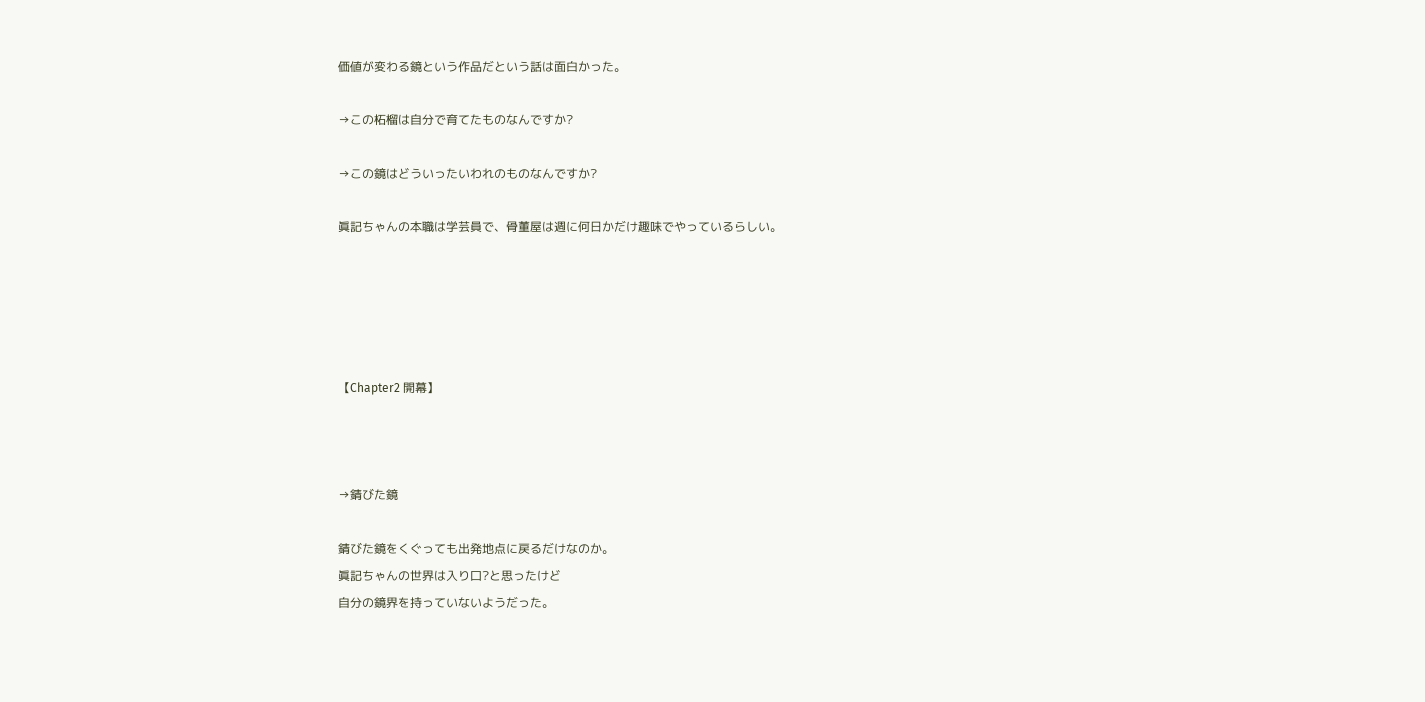価値が変わる鏡という作品だという話は面白かった。

→この柘榴は自分で育てたものなんですか?

→この鏡はどういったいわれのものなんですか?

眞記ちゃんの本職は学芸員で、骨董屋は週に何日かだけ趣味でやっているらしい。





【Chapter2 開幕】



→錆びた鏡

錆びた鏡をくぐっても出発地点に戻るだけなのか。
眞記ちゃんの世界は入り口?と思ったけど
自分の鏡界を持っていないようだった。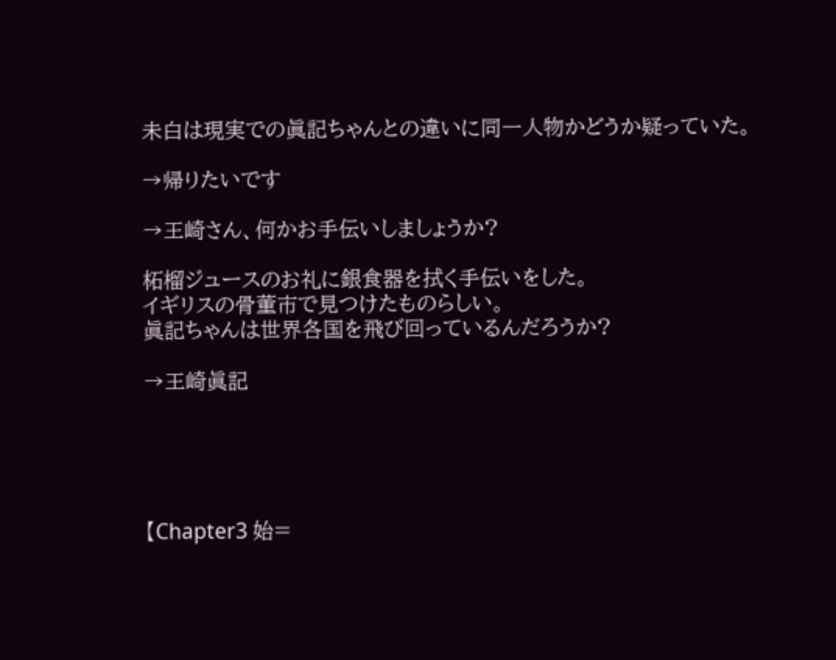未白は現実での眞記ちゃんとの違いに同一人物かどうか疑っていた。

→帰りたいです

→王崎さん、何かお手伝いしましょうか?

柘榴ジュースのお礼に銀食器を拭く手伝いをした。
イギリスの骨董市で見つけたものらしい。
眞記ちゃんは世界各国を飛び回っているんだろうか?

→王崎眞記





【Chapter3 始=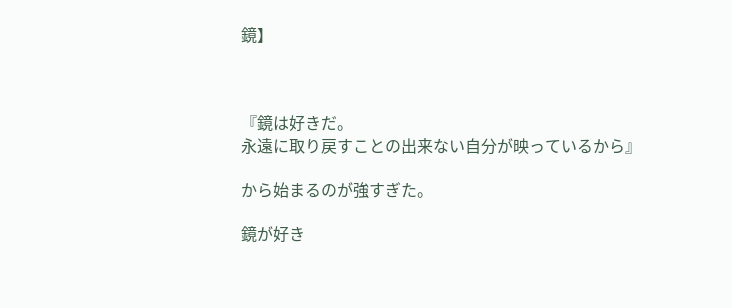鏡】



『鏡は好きだ。
永遠に取り戻すことの出来ない自分が映っているから』

から始まるのが強すぎた。

鏡が好き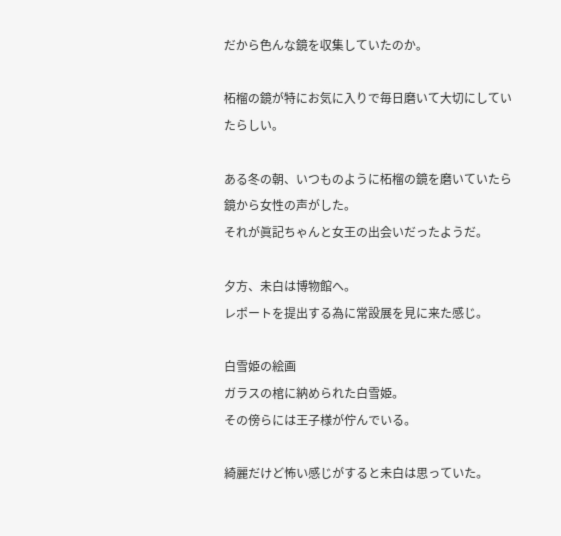だから色んな鏡を収集していたのか。

柘榴の鏡が特にお気に入りで毎日磨いて大切にしていたらしい。

ある冬の朝、いつものように柘榴の鏡を磨いていたら
鏡から女性の声がした。
それが眞記ちゃんと女王の出会いだったようだ。

夕方、未白は博物館へ。
レポートを提出する為に常設展を見に来た感じ。

白雪姫の絵画
ガラスの棺に納められた白雪姫。
その傍らには王子様が佇んでいる。

綺麗だけど怖い感じがすると未白は思っていた。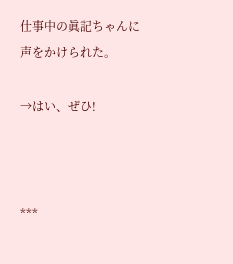仕事中の眞記ちゃんに声をかけられた。

→はい、ぜひ!



***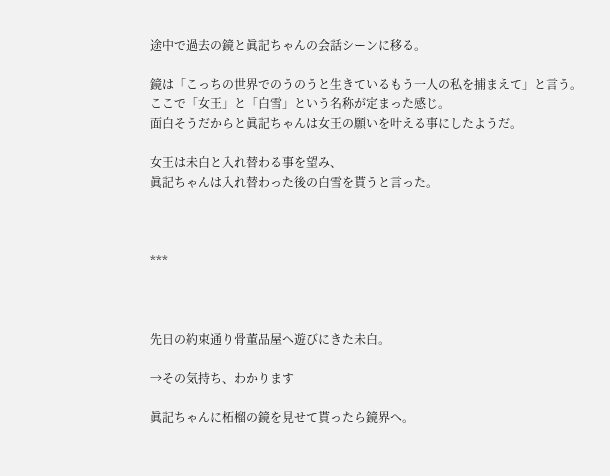途中で過去の鏡と眞記ちゃんの会話シーンに移る。

鏡は「こっちの世界でのうのうと生きているもう一人の私を捕まえて」と言う。
ここで「女王」と「白雪」という名称が定まった感じ。
面白そうだからと眞記ちゃんは女王の願いを叶える事にしたようだ。

女王は未白と入れ替わる事を望み、
眞記ちゃんは入れ替わった後の白雪を貰うと言った。



***



先日の約束通り骨董品屋へ遊びにきた未白。

→その気持ち、わかります

眞記ちゃんに柘榴の鏡を見せて貰ったら鏡界へ。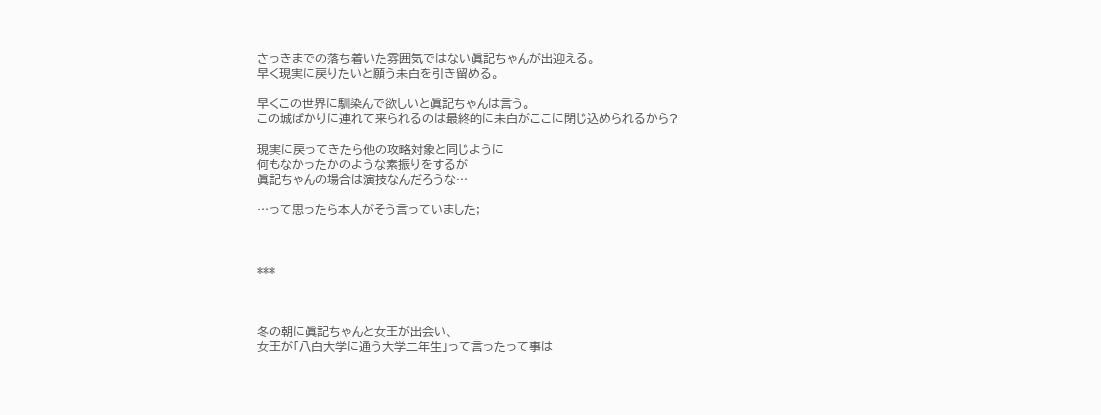さっきまでの落ち着いた雰囲気ではない眞記ちゃんが出迎える。
早く現実に戻りたいと願う未白を引き留める。

早くこの世界に馴染んで欲しいと眞記ちゃんは言う。
この城ばかりに連れて来られるのは最終的に未白がここに閉じ込められるから?

現実に戻ってきたら他の攻略対象と同じように
何もなかったかのような素振りをするが
眞記ちゃんの場合は演技なんだろうな…

…って思ったら本人がそう言っていました;



***



冬の朝に眞記ちゃんと女王が出会い、
女王が「八白大学に通う大学二年生」って言ったって事は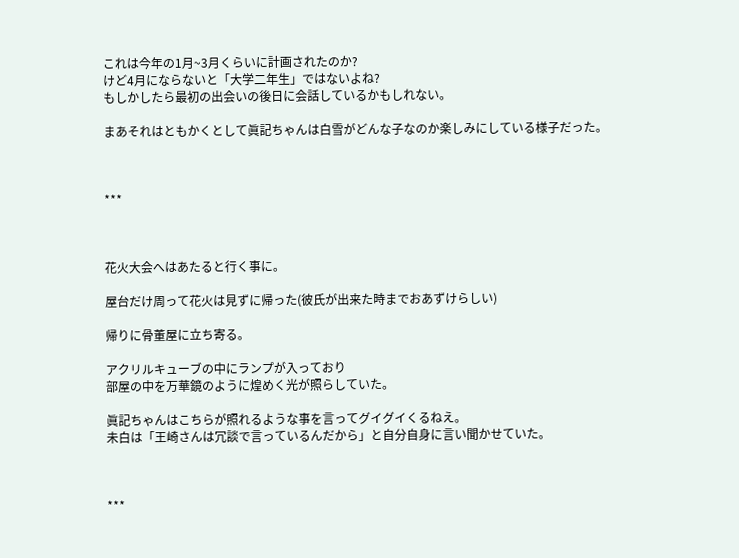これは今年の1月~3月くらいに計画されたのか?
けど4月にならないと「大学二年生」ではないよね?
もしかしたら最初の出会いの後日に会話しているかもしれない。

まあそれはともかくとして眞記ちゃんは白雪がどんな子なのか楽しみにしている様子だった。



***



花火大会へはあたると行く事に。

屋台だけ周って花火は見ずに帰った(彼氏が出来た時までおあずけらしい)

帰りに骨董屋に立ち寄る。

アクリルキューブの中にランプが入っており
部屋の中を万華鏡のように煌めく光が照らしていた。

眞記ちゃんはこちらが照れるような事を言ってグイグイくるねえ。
未白は「王崎さんは冗談で言っているんだから」と自分自身に言い聞かせていた。



***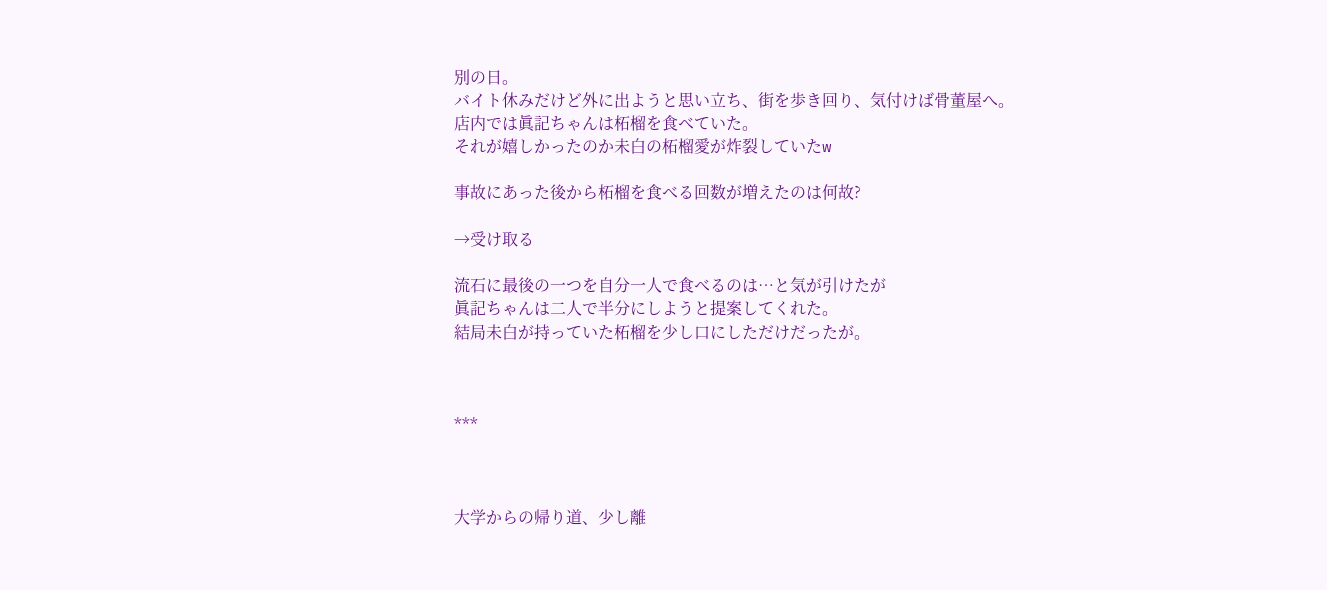別の日。
バイト休みだけど外に出ようと思い立ち、街を歩き回り、気付けば骨董屋へ。
店内では眞記ちゃんは柘榴を食べていた。
それが嬉しかったのか未白の柘榴愛が炸裂していたw

事故にあった後から柘榴を食べる回数が増えたのは何故?

→受け取る

流石に最後の一つを自分一人で食べるのは…と気が引けたが
眞記ちゃんは二人で半分にしようと提案してくれた。
結局未白が持っていた柘榴を少し口にしただけだったが。



***



大学からの帰り道、少し離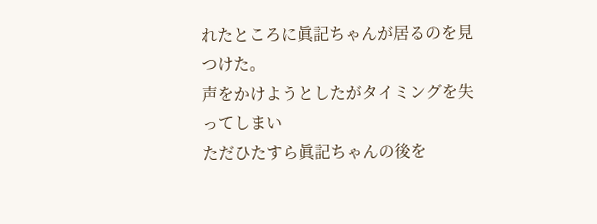れたところに眞記ちゃんが居るのを見つけた。
声をかけようとしたがタイミングを失ってしまい
ただひたすら眞記ちゃんの後を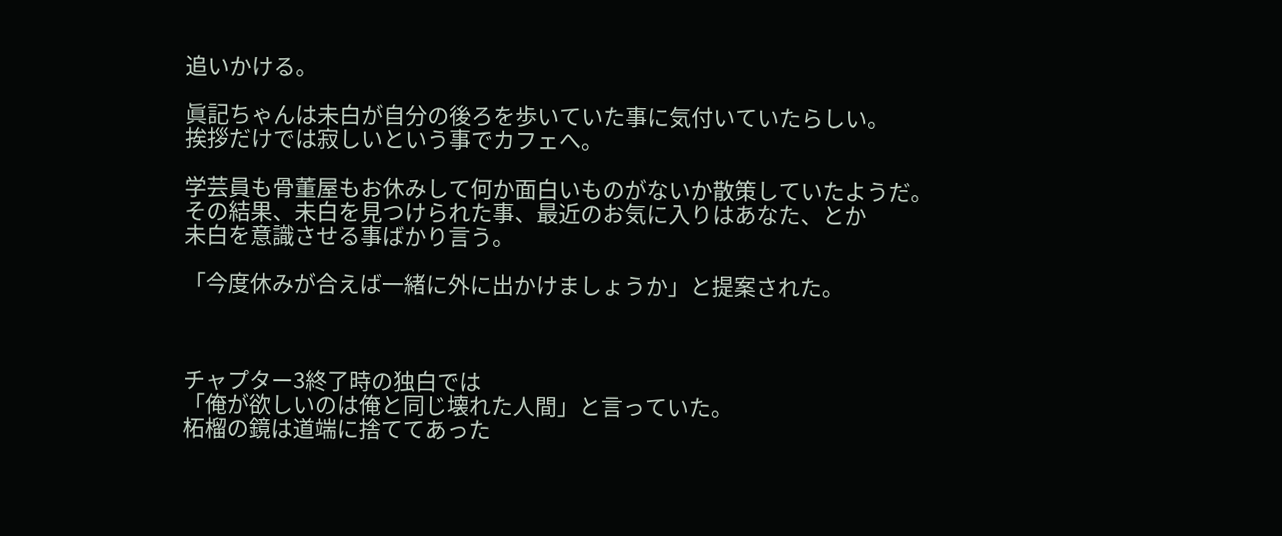追いかける。

眞記ちゃんは未白が自分の後ろを歩いていた事に気付いていたらしい。
挨拶だけでは寂しいという事でカフェへ。

学芸員も骨董屋もお休みして何か面白いものがないか散策していたようだ。
その結果、未白を見つけられた事、最近のお気に入りはあなた、とか
未白を意識させる事ばかり言う。

「今度休みが合えば一緒に外に出かけましょうか」と提案された。



チャプター3終了時の独白では
「俺が欲しいのは俺と同じ壊れた人間」と言っていた。
柘榴の鏡は道端に捨ててあった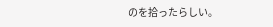のを拾ったらしい。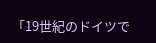「19世紀のドイツで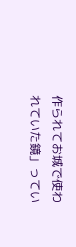作られてお城で使われていた鏡」ってい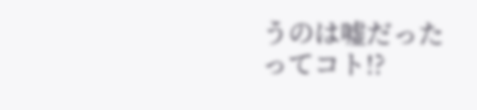うのは嘘だったってコト!?